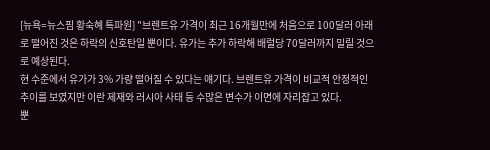[뉴욕=뉴스핌 황숙혜 특파원] "브렌트유 가격이 최근 16개월만에 처음으로 100달러 아래로 떨어진 것은 하락의 신호탄일 뿐이다. 유가는 추가 하락해 배럴당 70달러까지 밀릴 것으로 예상된다.
현 수준에서 유가가 3% 가량 떨어질 수 있다는 얘기다. 브렌트유 가격이 비교적 안정적인 추이를 보였지만 이란 제재와 러시아 사태 등 수많은 변수가 이면에 자리잡고 있다.
뿐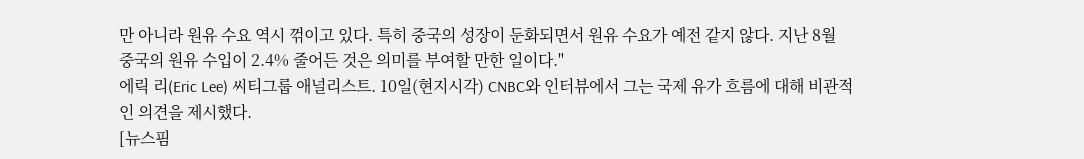만 아니라 원유 수요 역시 꺾이고 있다. 특히 중국의 성장이 둔화되면서 원유 수요가 예전 같지 않다. 지난 8월 중국의 원유 수입이 2.4% 줄어든 것은 의미를 부여할 만한 일이다."
에릭 리(Eric Lee) 씨티그룹 애널리스트. 10일(현지시각) CNBC와 인터뷰에서 그는 국제 유가 흐름에 대해 비관적인 의견을 제시했다.
[뉴스핌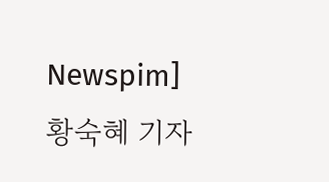Newspim] 황숙혜 기자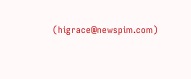(higrace@newspim.com)